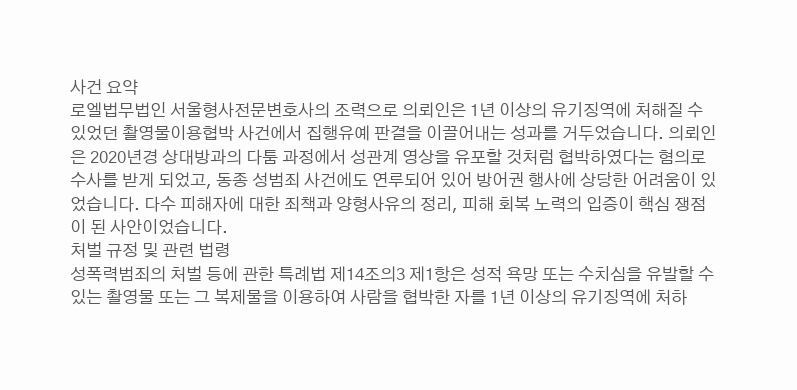사건 요약
로엘법무법인 서울형사전문변호사의 조력으로 의뢰인은 1년 이상의 유기징역에 처해질 수 있었던 촬영물이용협박 사건에서 집행유예 판결을 이끌어내는 성과를 거두었습니다. 의뢰인은 2020년경 상대방과의 다툼 과정에서 성관계 영상을 유포할 것처럼 협박하였다는 혐의로 수사를 받게 되었고, 동종 성범죄 사건에도 연루되어 있어 방어권 행사에 상당한 어려움이 있었습니다. 다수 피해자에 대한 죄책과 양형사유의 정리, 피해 회복 노력의 입증이 핵심 쟁점이 된 사안이었습니다.
처벌 규정 및 관련 법령
성폭력범죄의 처벌 등에 관한 특례법 제14조의3 제1항은 성적 욕망 또는 수치심을 유발할 수 있는 촬영물 또는 그 복제물을 이용하여 사람을 협박한 자를 1년 이상의 유기징역에 처하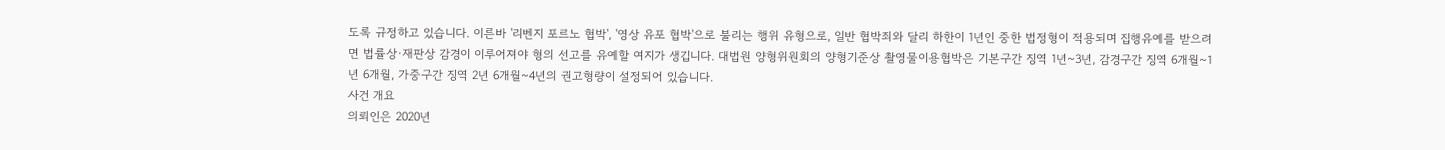도록 규정하고 있습니다. 이른바 '리벤지 포르노 협박', '영상 유포 협박'으로 불리는 행위 유형으로, 일반 협박죄와 달리 하한이 1년인 중한 법정형이 적용되며 집행유예를 받으려면 법률상·재판상 감경이 이루어져야 형의 선고를 유예할 여지가 생깁니다. 대법원 양형위원회의 양형기준상 촬영물이용협박은 기본구간 징역 1년~3년, 감경구간 징역 6개월~1년 6개월, 가중구간 징역 2년 6개월~4년의 권고형량이 설정되어 있습니다.
사건 개요
의뢰인은 2020년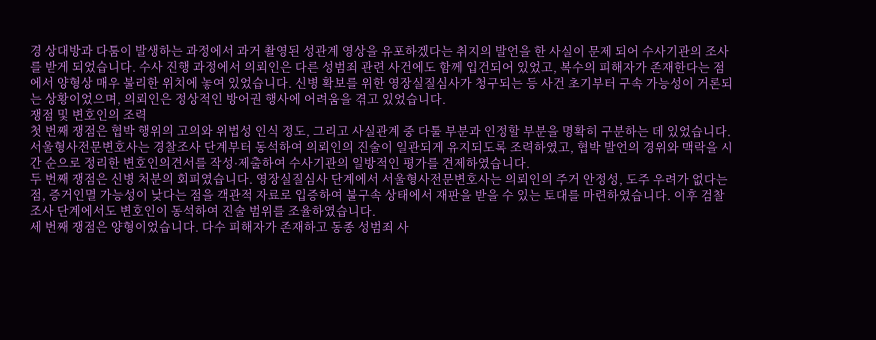경 상대방과 다툼이 발생하는 과정에서 과거 촬영된 성관계 영상을 유포하겠다는 취지의 발언을 한 사실이 문제 되어 수사기관의 조사를 받게 되었습니다. 수사 진행 과정에서 의뢰인은 다른 성범죄 관련 사건에도 함께 입건되어 있었고, 복수의 피해자가 존재한다는 점에서 양형상 매우 불리한 위치에 놓여 있었습니다. 신병 확보를 위한 영장실질심사가 청구되는 등 사건 초기부터 구속 가능성이 거론되는 상황이었으며, 의뢰인은 정상적인 방어권 행사에 어려움을 겪고 있었습니다.
쟁점 및 변호인의 조력
첫 번째 쟁점은 협박 행위의 고의와 위법성 인식 정도, 그리고 사실관계 중 다툴 부분과 인정할 부분을 명확히 구분하는 데 있었습니다. 서울형사전문변호사는 경찰조사 단계부터 동석하여 의뢰인의 진술이 일관되게 유지되도록 조력하였고, 협박 발언의 경위와 맥락을 시간 순으로 정리한 변호인의견서를 작성·제출하여 수사기관의 일방적인 평가를 견제하였습니다.
두 번째 쟁점은 신병 처분의 회피였습니다. 영장실질심사 단계에서 서울형사전문변호사는 의뢰인의 주거 안정성, 도주 우려가 없다는 점, 증거인멸 가능성이 낮다는 점을 객관적 자료로 입증하여 불구속 상태에서 재판을 받을 수 있는 토대를 마련하였습니다. 이후 검찰조사 단계에서도 변호인이 동석하여 진술 범위를 조율하였습니다.
세 번째 쟁점은 양형이었습니다. 다수 피해자가 존재하고 동종 성범죄 사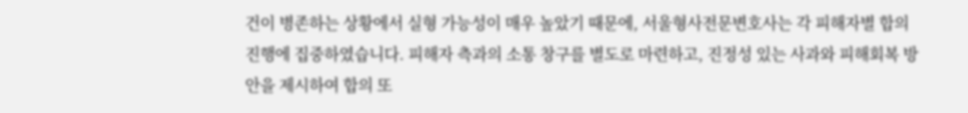건이 병존하는 상황에서 실형 가능성이 매우 높았기 때문에, 서울형사전문변호사는 각 피해자별 합의 진행에 집중하였습니다. 피해자 측과의 소통 창구를 별도로 마련하고, 진정성 있는 사과와 피해회복 방안을 제시하여 합의 또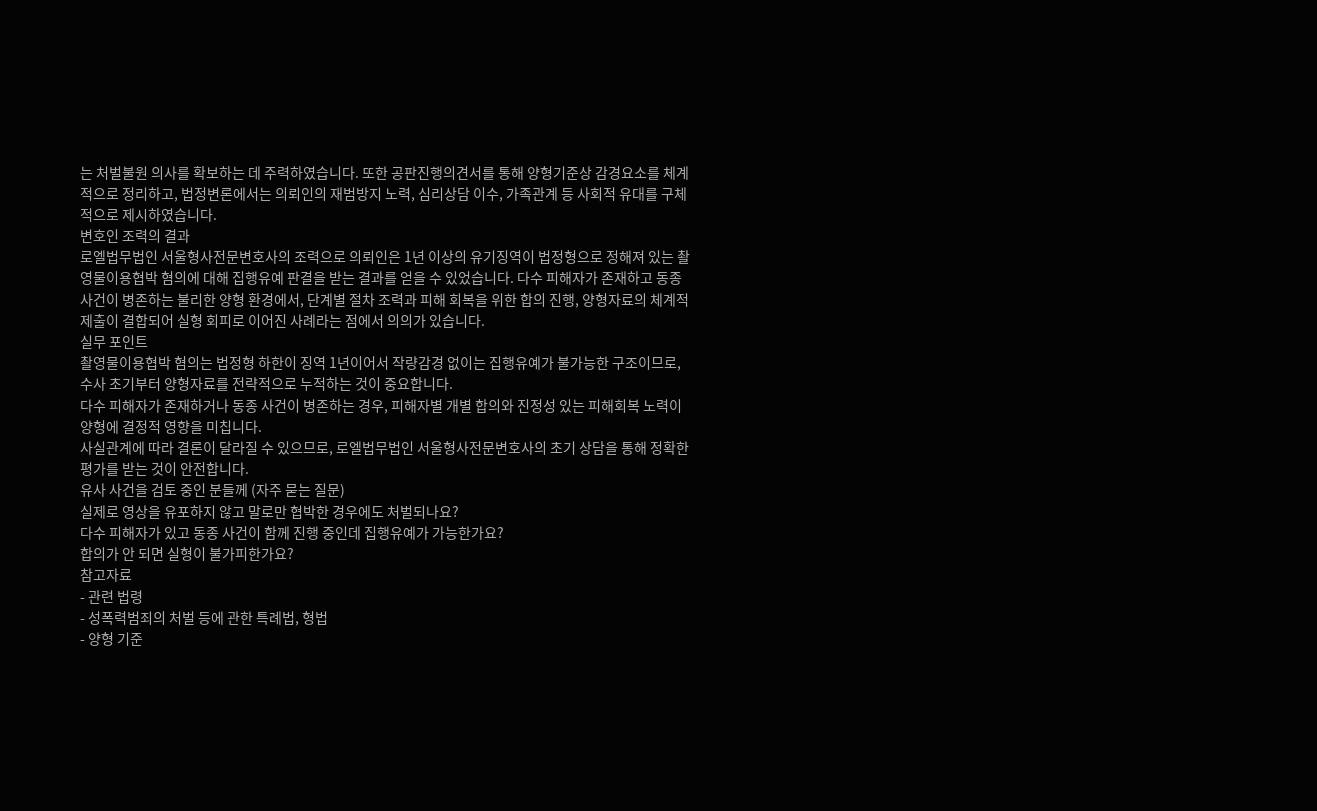는 처벌불원 의사를 확보하는 데 주력하였습니다. 또한 공판진행의견서를 통해 양형기준상 감경요소를 체계적으로 정리하고, 법정변론에서는 의뢰인의 재범방지 노력, 심리상담 이수, 가족관계 등 사회적 유대를 구체적으로 제시하였습니다.
변호인 조력의 결과
로엘법무법인 서울형사전문변호사의 조력으로 의뢰인은 1년 이상의 유기징역이 법정형으로 정해져 있는 촬영물이용협박 혐의에 대해 집행유예 판결을 받는 결과를 얻을 수 있었습니다. 다수 피해자가 존재하고 동종 사건이 병존하는 불리한 양형 환경에서, 단계별 절차 조력과 피해 회복을 위한 합의 진행, 양형자료의 체계적 제출이 결합되어 실형 회피로 이어진 사례라는 점에서 의의가 있습니다.
실무 포인트
촬영물이용협박 혐의는 법정형 하한이 징역 1년이어서 작량감경 없이는 집행유예가 불가능한 구조이므로, 수사 초기부터 양형자료를 전략적으로 누적하는 것이 중요합니다.
다수 피해자가 존재하거나 동종 사건이 병존하는 경우, 피해자별 개별 합의와 진정성 있는 피해회복 노력이 양형에 결정적 영향을 미칩니다.
사실관계에 따라 결론이 달라질 수 있으므로, 로엘법무법인 서울형사전문변호사의 초기 상담을 통해 정확한 평가를 받는 것이 안전합니다.
유사 사건을 검토 중인 분들께 (자주 묻는 질문)
실제로 영상을 유포하지 않고 말로만 협박한 경우에도 처벌되나요?
다수 피해자가 있고 동종 사건이 함께 진행 중인데 집행유예가 가능한가요?
합의가 안 되면 실형이 불가피한가요?
참고자료
- 관련 법령
- 성폭력범죄의 처벌 등에 관한 특례법, 형법
- 양형 기준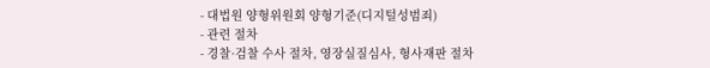- 대법원 양형위원회 양형기준(디지털성범죄)
- 관련 절차
- 경찰·검찰 수사 절차, 영장실질심사, 형사재판 절차